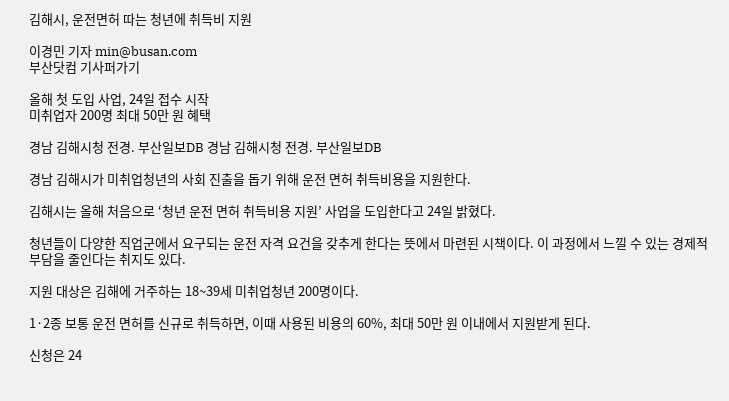김해시, 운전면허 따는 청년에 취득비 지원

이경민 기자 min@busan.com
부산닷컴 기사퍼가기

올해 첫 도입 사업, 24일 접수 시작
미취업자 200명 최대 50만 원 혜택

경남 김해시청 전경. 부산일보DB 경남 김해시청 전경. 부산일보DB

경남 김해시가 미취업청년의 사회 진출을 돕기 위해 운전 면허 취득비용을 지원한다.

김해시는 올해 처음으로 ‘청년 운전 면허 취득비용 지원’ 사업을 도입한다고 24일 밝혔다.

청년들이 다양한 직업군에서 요구되는 운전 자격 요건을 갖추게 한다는 뜻에서 마련된 시책이다. 이 과정에서 느낄 수 있는 경제적 부담을 줄인다는 취지도 있다.

지원 대상은 김해에 거주하는 18~39세 미취업청년 200명이다.

1·2종 보통 운전 면허를 신규로 취득하면, 이때 사용된 비용의 60%, 최대 50만 원 이내에서 지원받게 된다.

신청은 24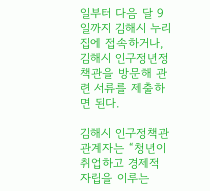일부터 다음 달 9일까지 김해시 누리집에 접속하거나, 김해시 인구정년정책관을 방문해 관련 서류를 제출하면 된다.

김해시 인구정책관 관계자는 “청년이 취업하고 경제적 자립을 이루는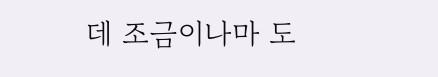데 조금이나마 도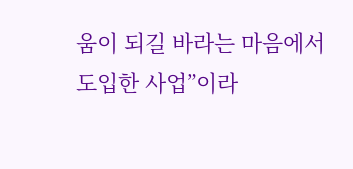움이 되길 바라는 마음에서 도입한 사업”이라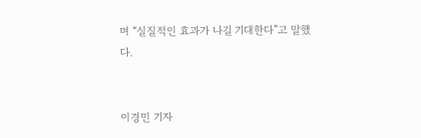며 “실질적인 효과가 나길 기대한다”고 말했다.


이경민 기자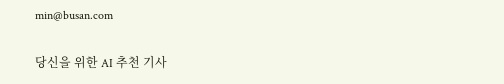min@busan.com

당신을 위한 AI 추천 기사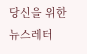당신을 위한 뉴스레터